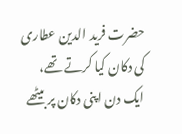حضرت فرید الدین عطاری کی دکان کیا کرتے تھے، ایک دن اپنی دکان پر بیٹھے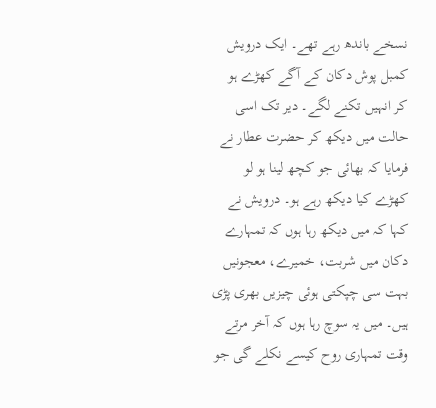نسخے باندھ رہے تھے۔ ایک درویش کمبل پوش دکان کے آگے کھڑے ہو کر انہیں تکنے لگے۔ دیر تک اسی حالت میں دیکھ کر حضرت عطار نے فرمایا کہ بھائی جو کچھ لینا ہو لو کھڑے کیا دیکھ رہے ہو۔ درویش نے کہا کہ میں دیکھ رہا ہوں کہ تمہارے دکان میں شربت، خمیرے، معجونیں بہت سی چپکتی ہوئی چیزیں بھری پڑی ہیں۔ میں یہ سوچ رہا ہوں کہ آخر مرتے وقت تمہاری روح کیسے نکلے گی جو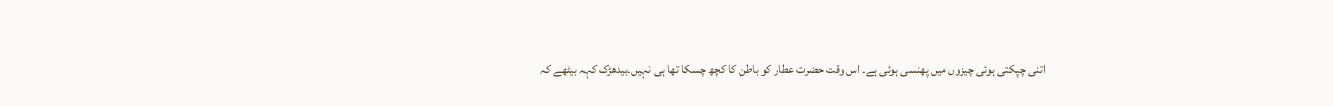اتنی چپکتی ہوئی چیزوں میں پھنسی ہوئی ہے۔ اس وقت حضرت عطار کو باطن کا کچھ چسکا تھا ہی نہیں۔بیدھڑک کہہ بیٹھے کہ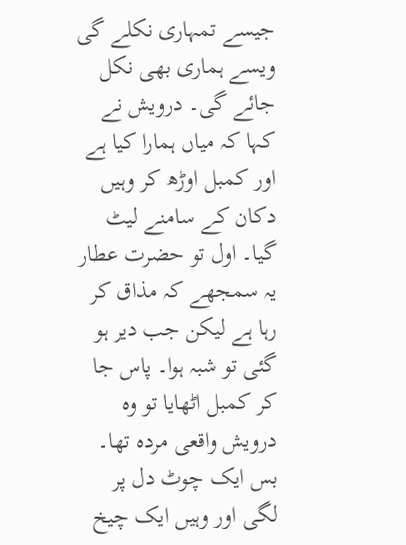جیسے تمہاری نکلے گی ویسے ہماری بھی نکل جائے گی۔ درویش نے کہا کہ میاں ہمارا کیا ہے اور کمبل اوڑھ کر وہیں دکان کے سامنے لیٹ گیا۔ اول تو حضرت عطار یہ سمجھے کہ مذاق کر رہا ہے لیکن جب دیر ہو گئی تو شبہ ہوا۔ پاس جا کر کمبل اٹھایا تو وہ درویش واقعی مردہ تھا۔ بس ایک چوٹ دل پر لگی اور وہیں ایک چیخ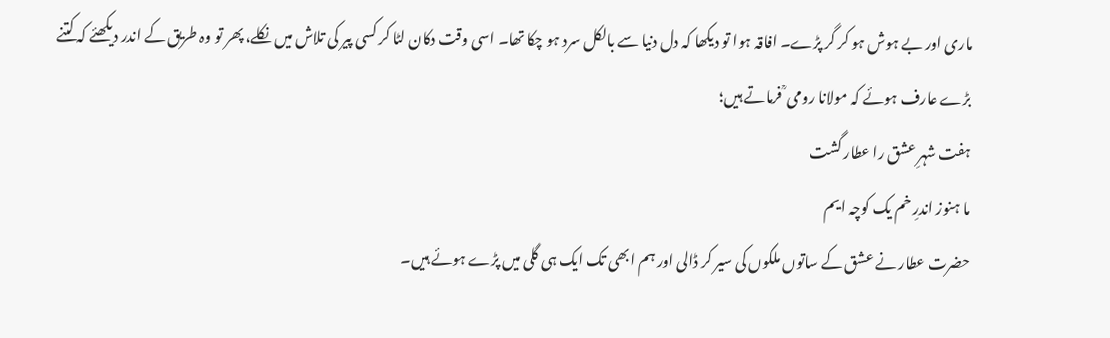ماری اور بے ہوش ہو کر گر پڑے۔ افاقہ ہوا تو دیکھا کہ دل دنیا سے بالکل سرد ہو چکا تھا۔ اسی وقت دکان لٹا کر کسی پیر کی تلاش میں نکلے، پھر تو وہ طریق کے اندر دیکھئے کہ کتنے بڑے عارف ہوئے کہ مولانا رومی ؒ فرماتے ہیں؛
ہفت شہرِ عشق را عطار گشت
ما ہنوز اندرِ خم یک کوچہ ایم
حضرت عطار نے عشق کے ساتوں ملکوں کی سیر کر ڈالی اور ہم ابھی تک ایک ہی گلی میں پڑے ہوئے ہیں۔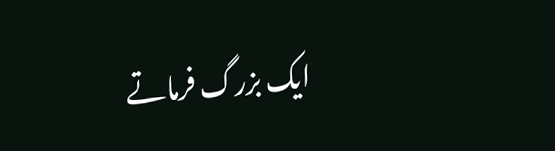ایک بزرگ فرماتے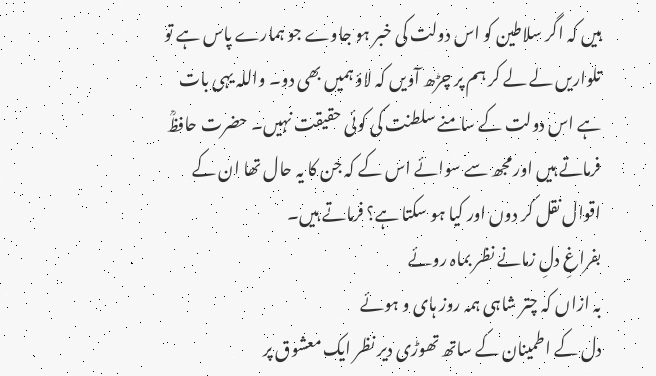ہیں کہ اگر سلاطین کو اس دولت کی خبر ہو جاوے جو ہمارے پاس ہے تو تلواریں لے لے کر ہم پر چڑھ آویں کہ لاؤ ہمیں بھی دو۔ واللہ یہی بات ہے اس دولت کے سامنے سلطنت کی کوئی حقیقت نہیں۔ حضرت حافظؒ فرماتے ہیں اور مجھ سے سوائے اس کے کہ جن کا یہ حال تھا ان کے اقوال نقل کر دوں اور کیا ہو سکتا ہے؟ فرماتے ہیں۔
بفراغِ دلِ زمانے نظر بماہ روئے
بہ ازاں کہ چتر شاہی ہمہ روز ہای و ہوئے
دل کے اطمینان کے ساتھ تھوڑی دیر نظر ایک معشوق پر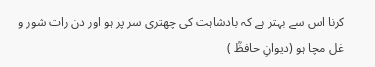کرنا اس سے بہتر ہے کہ بادشاہت کی چھتری سر پر ہو اور دن رات شور و غل مچا ہو (دیوانِ حافظؒ )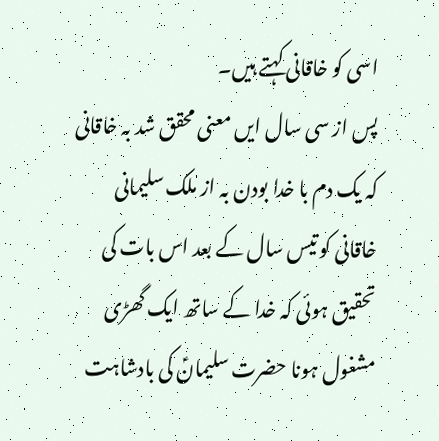اسی کو خاقانی کہتے ہیں۔
پس از سی سال ایں معنی محقق شد بہ خاقانی
کہ یک دم با خدا بودن بہ از ملک سلیمانی
خاقانی کو تیس سال کے بعد اس بات کی تحقیق ہوئی کہ خدا کے ساتھ ایک گھڑی مشغول ہونا حضرت سلیمانؑ کی بادشاہت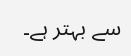سے بہتر ہے۔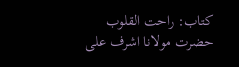کتاب: راحت القلوب
حضرت مولانا اشرف علی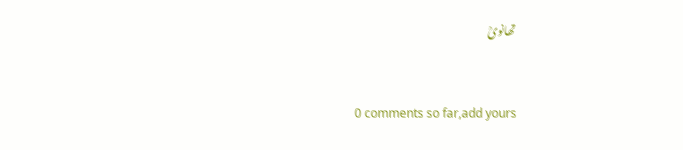تھانویؒ


0 comments so far,add yours